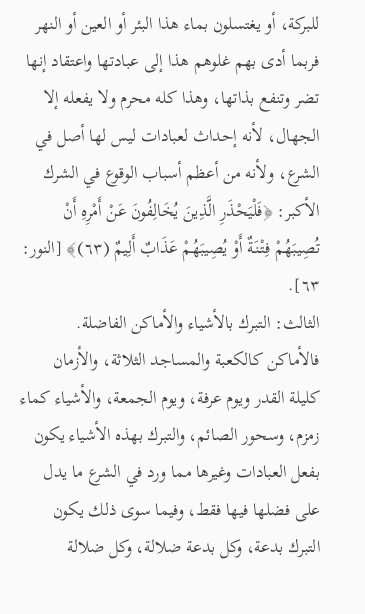للبركة، أو يغتسلون بماء هذا البئر أو العين أو النهر فربما أدى بهم غلوهم هذا إلى عبادتها واعتقاد إنها تضر وتنفع بذاتها، وهذا كله محرم ولا يفعله إلا الجهال، لأنه إحداث لعبادات ليس لها أصل في الشرع، ولأنه من أعظم أسباب الوقوع في الشرك الأكبر: ﴿فَلْيَحْذَرِ الَّذِينَ يُخَالِفُونَ عَنْ أَمْرِهِ أَنْ تُصِيبَهُمْ فِتْنَةٌ أَوْ يُصِيبَهُمْ عَذَابٌ أَلِيمٌ (٦٣)﴾ [النور: ٦٣].
الثالث: التبرك بالأشياء والأماكن الفاضلة.
فالأماكن كالكعبة والمساجد الثلاثة، والأزمان كليلة القدر ويوم عرفة، ويوم الجمعة، والأشياء كماء زمزم، وسحور الصائم، والتبرك بهذه الأشياء يكون بفعل العبادات وغيرها مما ورد في الشرع ما يدل على فضلها فيها فقط، وفيما سوى ذلك يكون التبرك بدعة، وكل بدعة ضلالة، وكل ضلالة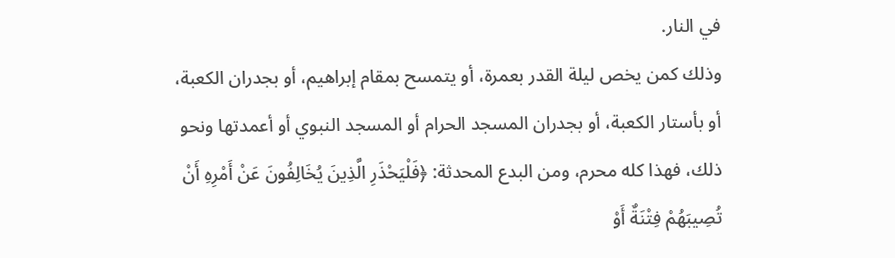في النار.
وذلك كمن يخص ليلة القدر بعمرة، أو يتمسح بمقام إبراهيم، أو بجدران الكعبة، أو بأستار الكعبة، أو بجدران المسجد الحرام أو المسجد النبوي أو أعمدتها ونحو ذلك، فهذا كله محرم، ومن البدع المحدثة: ﴿فَلْيَحْذَرِ الَّذِينَ يُخَالِفُونَ عَنْ أَمْرِهِ أَنْ تُصِيبَهُمْ فِتْنَةٌ أَوْ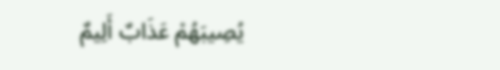يُصِيبَهُمْ عَذَابٌ أَلِيمٌ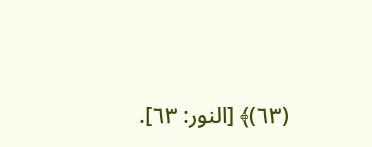(٦٣)﴾ [النور: ٦٣].